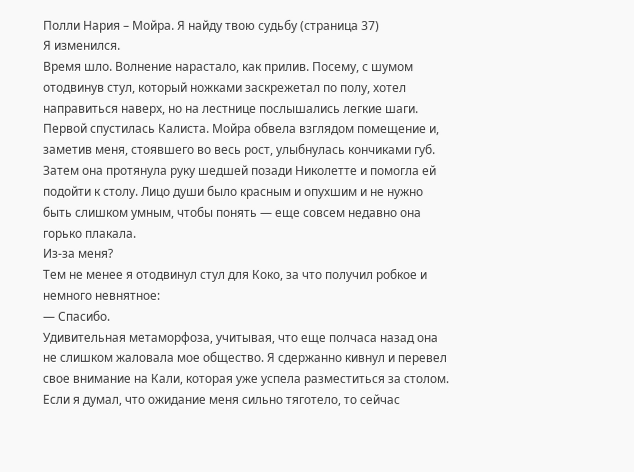Полли Нария – Мойра. Я найду твою судьбу (страница 37)
Я изменился.
Время шло. Волнение нарастало, как прилив. Посему, с шумом отодвинув стул, который ножками заскрежетал по полу, хотел направиться наверх, но на лестнице послышались легкие шаги.
Первой спустилась Калиста. Мойра обвела взглядом помещение и, заметив меня, стоявшего во весь рост, улыбнулась кончиками губ. Затем она протянула руку шедшей позади Николетте и помогла ей подойти к столу. Лицо души было красным и опухшим и не нужно быть слишком умным, чтобы понять — еще совсем недавно она горько плакала.
Из-за меня?
Тем не менее я отодвинул стул для Коко, за что получил робкое и немного невнятное:
— Спасибо.
Удивительная метаморфоза, учитывая, что еще полчаса назад она не слишком жаловала мое общество. Я сдержанно кивнул и перевел свое внимание на Кали, которая уже успела разместиться за столом.
Если я думал, что ожидание меня сильно тяготело, то сейчас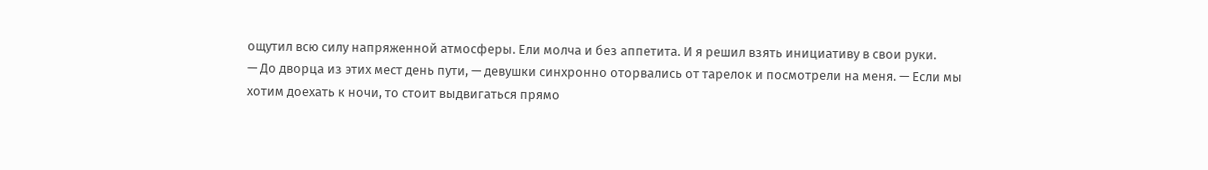ощутил всю силу напряженной атмосферы. Ели молча и без аппетита. И я решил взять инициативу в свои руки.
— До дворца из этих мест день пути, — девушки синхронно оторвались от тарелок и посмотрели на меня. — Если мы хотим доехать к ночи, то стоит выдвигаться прямо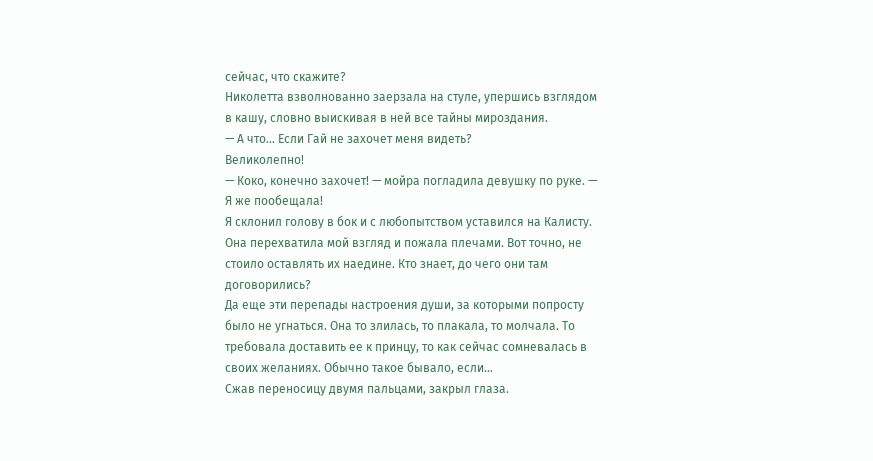сейчас, что скажите?
Николетта взволнованно заерзала на стуле, упершись взглядом в кашу, словно выискивая в ней все тайны мироздания.
— А что… Если Гай не захочет меня видеть?
Великолепно!
— Коко, конечно захочет! — мойра погладила девушку по руке. — Я же пообещала!
Я склонил голову в бок и с любопытством уставился на Калисту. Она перехватила мой взгляд и пожала плечами. Вот точно, не стоило оставлять их наедине. Кто знает, до чего они там договорились?
Да еще эти перепады настроения души, за которыми попросту было не угнаться. Она то злилась, то плакала, то молчала. То требовала доставить ее к принцу, то как сейчас сомневалась в своих желаниях. Обычно такое бывало, если…
Сжав переносицу двумя пальцами, закрыл глаза.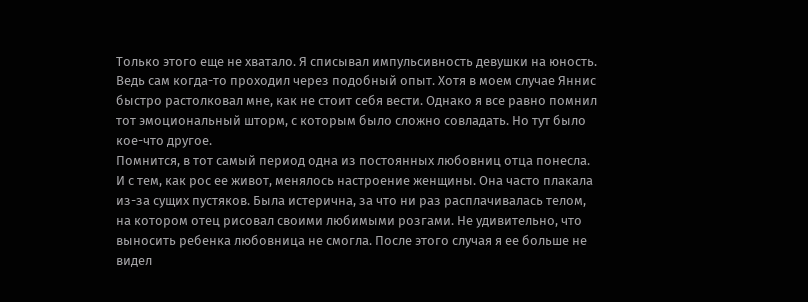Только этого еще не хватало. Я списывал импульсивность девушки на юность. Ведь сам когда-то проходил через подобный опыт. Хотя в моем случае Яннис быстро растолковал мне, как не стоит себя вести. Однако я все равно помнил тот эмоциональный шторм, с которым было сложно совладать. Но тут было кое-что другое.
Помнится, в тот самый период одна из постоянных любовниц отца понесла. И с тем, как рос ее живот, менялось настроение женщины. Она часто плакала из-за сущих пустяков. Была истерична, за что ни раз расплачивалась телом, на котором отец рисовал своими любимыми розгами. Не удивительно, что выносить ребенка любовница не смогла. После этого случая я ее больше не видел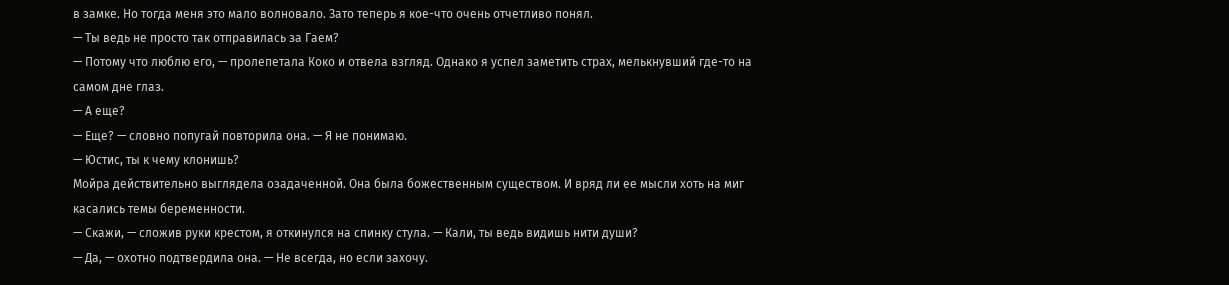в замке. Но тогда меня это мало волновало. Зато теперь я кое-что очень отчетливо понял.
— Ты ведь не просто так отправилась за Гаем?
— Потому что люблю его, — пролепетала Коко и отвела взгляд. Однако я успел заметить страх, мелькнувший где-то на самом дне глаз.
— А еще?
— Еще? — словно попугай повторила она. — Я не понимаю.
— Юстис, ты к чему клонишь?
Мойра действительно выглядела озадаченной. Она была божественным существом. И вряд ли ее мысли хоть на миг касались темы беременности.
— Скажи, — сложив руки крестом, я откинулся на спинку стула. — Кали, ты ведь видишь нити души?
— Да, — охотно подтвердила она. — Не всегда, но если захочу.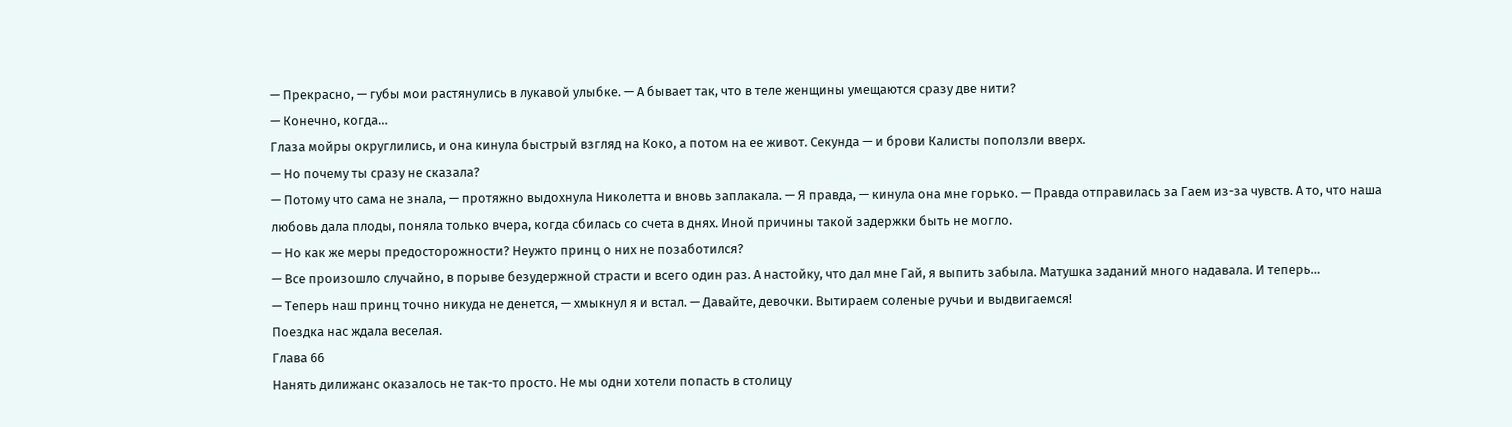— Прекрасно, — губы мои растянулись в лукавой улыбке. — А бывает так, что в теле женщины умещаются сразу две нити?
— Конечно, когда…
Глаза мойры округлились, и она кинула быстрый взгляд на Коко, а потом на ее живот. Секунда — и брови Калисты поползли вверх.
— Но почему ты сразу не сказала?
— Потому что сама не знала, — протяжно выдохнула Николетта и вновь заплакала. — Я правда, — кинула она мне горько. — Правда отправилась за Гаем из-за чувств. А то, что наша любовь дала плоды, поняла только вчера, когда сбилась со счета в днях. Иной причины такой задержки быть не могло.
— Но как же меры предосторожности? Неужто принц о них не позаботился?
— Все произошло случайно, в порыве безудержной страсти и всего один раз. А настойку, что дал мне Гай, я выпить забыла. Матушка заданий много надавала. И теперь…
— Теперь наш принц точно никуда не денется, — хмыкнул я и встал. — Давайте, девочки. Вытираем соленые ручьи и выдвигаемся!
Поездка нас ждала веселая.
Глава 66
Нанять дилижанс оказалось не так-то просто. Не мы одни хотели попасть в столицу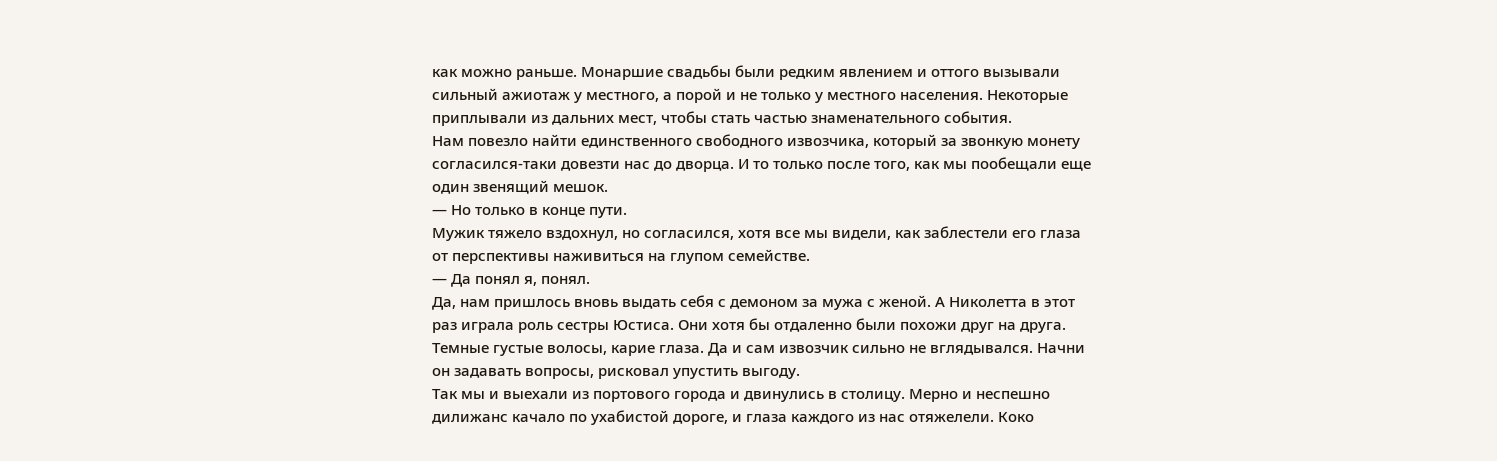как можно раньше. Монаршие свадьбы были редким явлением и оттого вызывали сильный ажиотаж у местного, а порой и не только у местного населения. Некоторые приплывали из дальних мест, чтобы стать частью знаменательного события.
Нам повезло найти единственного свободного извозчика, который за звонкую монету согласился-таки довезти нас до дворца. И то только после того, как мы пообещали еще один звенящий мешок.
— Но только в конце пути.
Мужик тяжело вздохнул, но согласился, хотя все мы видели, как заблестели его глаза от перспективы наживиться на глупом семействе.
— Да понял я, понял.
Да, нам пришлось вновь выдать себя с демоном за мужа с женой. А Николетта в этот раз играла роль сестры Юстиса. Они хотя бы отдаленно были похожи друг на друга. Темные густые волосы, карие глаза. Да и сам извозчик сильно не вглядывался. Начни он задавать вопросы, рисковал упустить выгоду.
Так мы и выехали из портового города и двинулись в столицу. Мерно и неспешно дилижанс качало по ухабистой дороге, и глаза каждого из нас отяжелели. Коко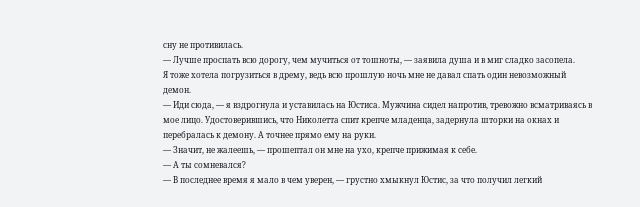сну не противилась.
— Лучше проспать всю дорогу, чем мучиться от тошноты, — заявила душа и в миг сладко засопела.
Я тоже хотела погрузиться в дрему, ведь всю прошлую ночь мне не давал спать один невозможный демон.
— Иди сюда, — я вздрогнула и уставилась на Юстиса. Мужчина сидел напротив, тревожно всматриваясь в мое лицо. Удостоверившись, что Николетта спит крепче младенца, задернула шторки на окнах и перебралась к демону. А точнее прямо ему на руки.
— Значит, не жалеешь, — прошептал он мне на ухо, крепче прижимая к себе.
— А ты сомневался?
— В последнее время я мало в чем уверен, — грустно хмыкнул Юстис, за что получил легкий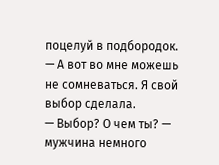поцелуй в подбородок.
— А вот во мне можешь не сомневаться. Я свой выбор сделала.
— Выбор? О чем ты? — мужчина немного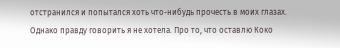отстранился и попытался хоть что-нибудь прочесть в моих глазах. Однако правду говорить я не хотела. Про то, что оставлю Коко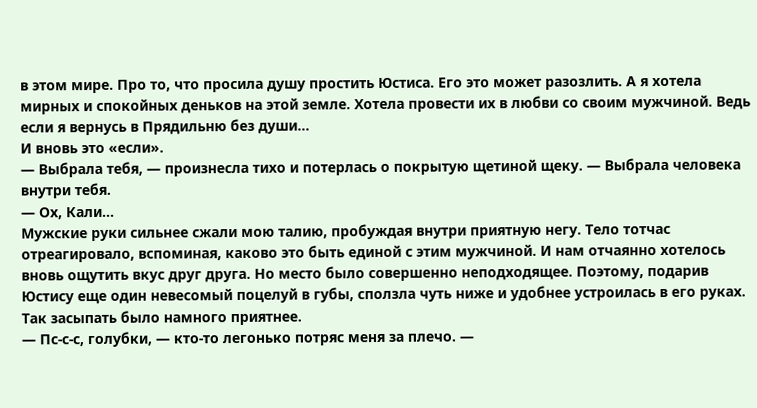в этом мире. Про то, что просила душу простить Юстиса. Его это может разозлить. А я хотела мирных и спокойных деньков на этой земле. Хотела провести их в любви со своим мужчиной. Ведь если я вернусь в Прядильню без души…
И вновь это «если».
— Выбрала тебя, — произнесла тихо и потерлась о покрытую щетиной щеку. — Выбрала человека внутри тебя.
— Ох, Кали…
Мужские руки сильнее сжали мою талию, пробуждая внутри приятную негу. Тело тотчас отреагировало, вспоминая, каково это быть единой с этим мужчиной. И нам отчаянно хотелось вновь ощутить вкус друг друга. Но место было совершенно неподходящее. Поэтому, подарив Юстису еще один невесомый поцелуй в губы, сползла чуть ниже и удобнее устроилась в его руках. Так засыпать было намного приятнее.
— Пс-с-с, голубки, — кто-то легонько потряс меня за плечо. —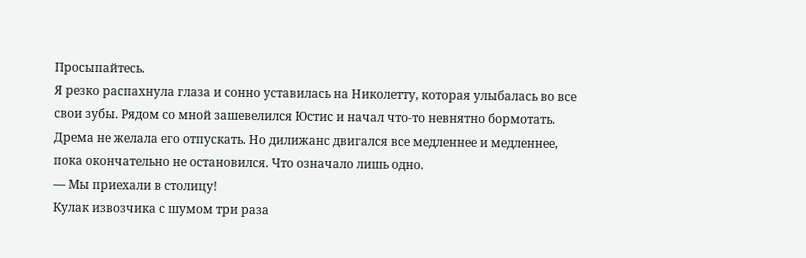Просыпайтесь.
Я резко распахнула глаза и сонно уставилась на Николетту, которая улыбалась во все свои зубы. Рядом со мной зашевелился Юстис и начал что-то невнятно бормотать. Дрема не желала его отпускать. Но дилижанс двигался все медленнее и медленнее, пока окончательно не остановился. Что означало лишь одно.
— Мы приехали в столицу!
Кулак извозчика с шумом три раза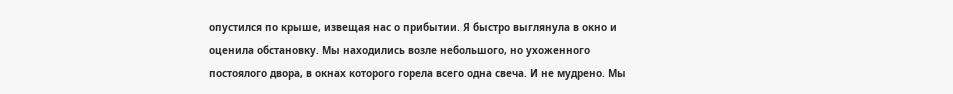опустился по крыше, извещая нас о прибытии. Я быстро выглянула в окно и оценила обстановку. Мы находились возле небольшого, но ухоженного постоялого двора, в окнах которого горела всего одна свеча. И не мудрено. Мы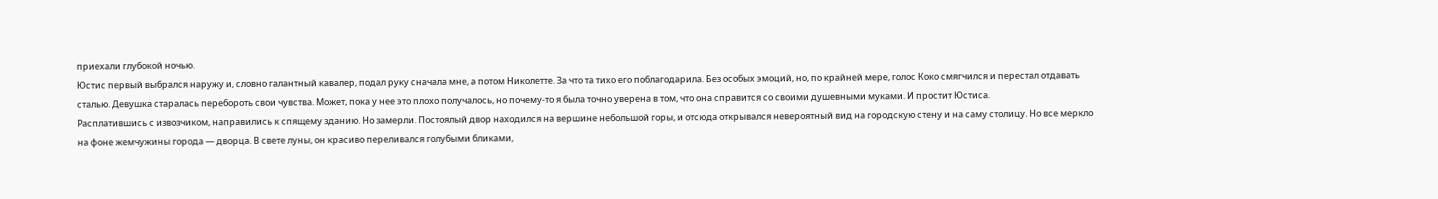приехали глубокой ночью.
Юстис первый выбрался наружу и, словно галантный кавалер, подал руку сначала мне, а потом Николетте. За что та тихо его поблагодарила. Без особых эмоций, но, по крайней мере, голос Коко смягчился и перестал отдавать сталью. Девушка старалась перебороть свои чувства. Может, пока у нее это плохо получалось, но почему-то я была точно уверена в том, что она справится со своими душевными муками. И простит Юстиса.
Расплатившись с извозчиком, направились к спящему зданию. Но замерли. Постоялый двор находился на вершине небольшой горы, и отсюда открывался невероятный вид на городскую стену и на саму столицу. Но все меркло на фоне жемчужины города — дворца. В свете луны, он красиво переливался голубыми бликами,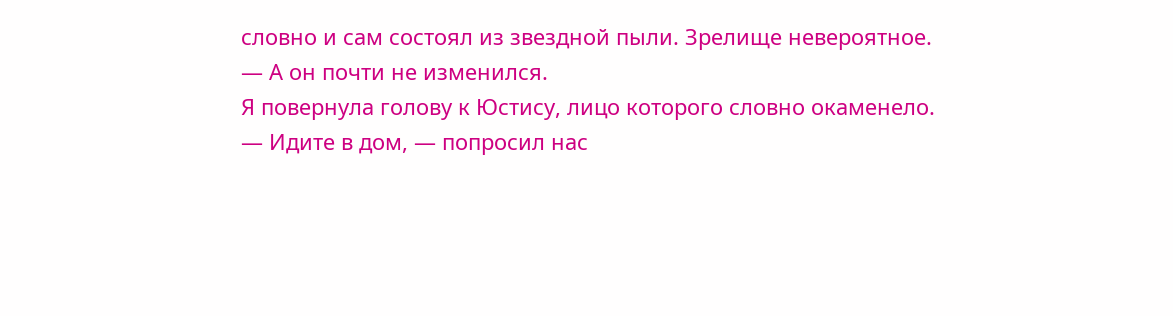словно и сам состоял из звездной пыли. Зрелище невероятное.
— А он почти не изменился.
Я повернула голову к Юстису, лицо которого словно окаменело.
— Идите в дом, — попросил нас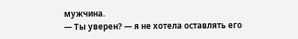мужчина.
— Ты уверен? — я не хотела оставлять его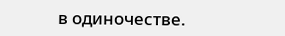в одиночестве.